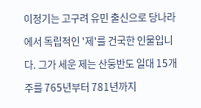이정기는 고구려 유민 출신으로 당나라에서 독립적인 '제'를 건국한 인물입니다. 그가 세운 제는 산둥반도 일대 15개 주를 765년부터 781년까지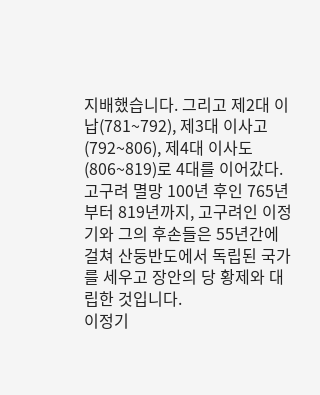지배했습니다. 그리고 제2대 이납(781~792), 제3대 이사고(792~806), 제4대 이사도(806~819)로 4대를 이어갔다. 고구려 멸망 100년 후인 765년부터 819년까지, 고구려인 이정기와 그의 후손들은 55년간에 걸쳐 산둥반도에서 독립된 국가를 세우고 장안의 당 황제와 대립한 것입니다.
이정기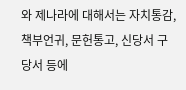와 제나라에 대해서는 자치통감, 책부언귀, 문헌통고, 신당서 구당서 등에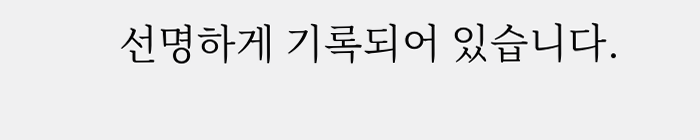선명하게 기록되어 있습니다.